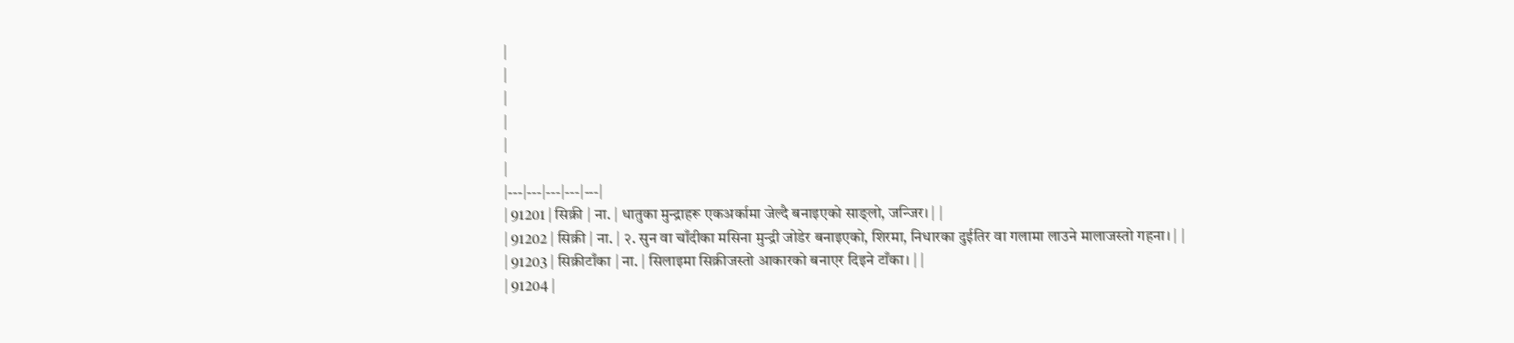|
|
|
|
|
|
|---|---|---|---|---|
| 91201 | सिक्री | ना. | धातुका मुन्द्राहरू एकअर्कामा जेल्दै बनाइएको साङ्लो, जन्जिर। | |
| 91202 | सिक्री | ना. | २. सुन वा चाँदीका मसिना मुन्द्री जोडेर बनाइएको, शिरमा, निधारका दुईतिर वा गलामा लाउने मालाजस्तो गहना। | |
| 91203 | सिक्रीटाँका | ना. | सिलाइमा सिक्रीजस्तो आकारको बनाएर दिइने टाँका। | |
| 91204 |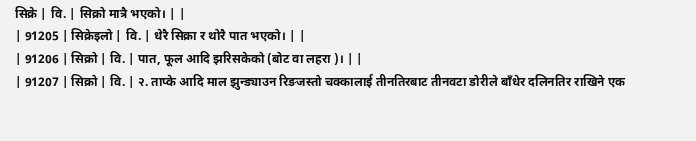सिक्रे | वि. | सिक्रो मात्रै भएको। | |
| 91205 | सिक्रेइलो | वि. | धेरै सिक्रा र थोरै पात भएको। | |
| 91206 | सिक्रो | वि. | पात, फूल आदि झरिसकेको (बोट वा लहरा )। | |
| 91207 | सिक्रो | वि. | २. ताप्के आदि माल झुन्ड्याउन रिङजस्तो चक्कालाई तीनतिरबाट तीनवटा डोरीले बाँधेर दलिनतिर राखिने एक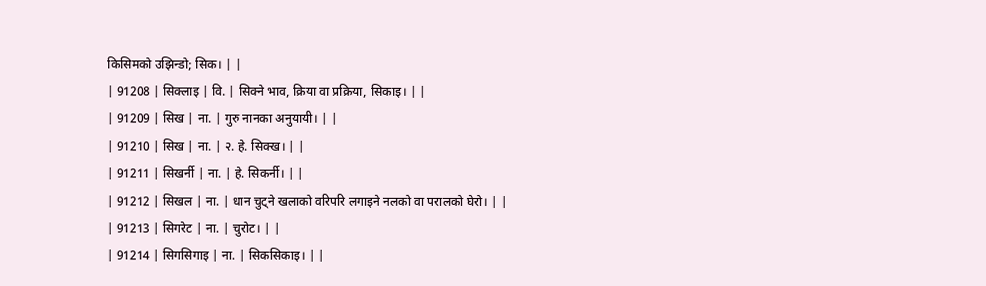किसिमको उझिन्डो; सिक। | |
| 91208 | सिक्लाइ | वि. | सिक्ने भाव, क्रिया वा प्रक्रिया, सिकाइ। | |
| 91209 | सिख | ना. | गुरु नानका अनुयायी। | |
| 91210 | सिख | ना. | २. हे. सिक्ख। | |
| 91211 | सिखर्नी | ना. | हे. सिकर्नी। | |
| 91212 | सिखल | ना. | धान चुट्ने खलाको वरिपरि लगाइने नलको वा परालको घेरो। | |
| 91213 | सिगरेट | ना. | चुरोट। | |
| 91214 | सिगसिगाइ | ना. | सिकसिकाइ। | |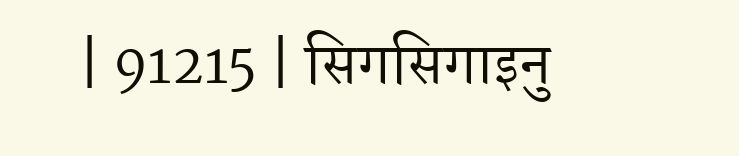| 91215 | सिगसिगाइनु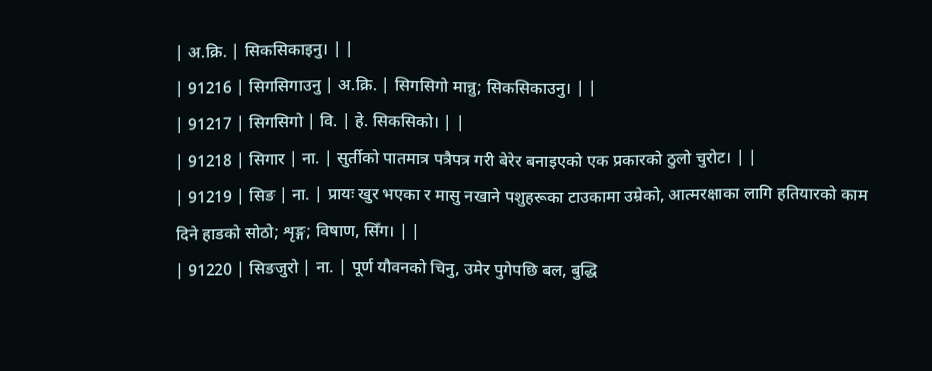| अ.क्रि. | सिकसिकाइनु। | |
| 91216 | सिगसिगाउनु | अ.क्रि. | सिगसिगो मान्नु; सिकसिकाउनु। | |
| 91217 | सिगसिगो | वि. | हे. सिकसिको। | |
| 91218 | सिगार | ना. | सुर्तीको पातमात्र पत्रैपत्र गरी बेरेर बनाइएको एक प्रकारको ठुलो चुरोट। | |
| 91219 | सिङ | ना. | प्रायः खुर भएका र मासु नखाने पशुहरूका टाउकामा उम्रेको, आत्मरक्षाका लागि हतियारको काम दिने हाडको सोठो; शृङ्ग; विषाण, सिँग। | |
| 91220 | सिङजुरो | ना. | पूर्ण यौवनको चिनु, उमेर पुगेपछि बल, बुद्धि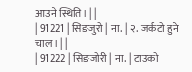आउने स्थिति। | |
| 91221 | सिङजुरो | ना. | २. जर्कटो हुने चाल। | |
| 91222 | सिङजोरी | ना. | टाउको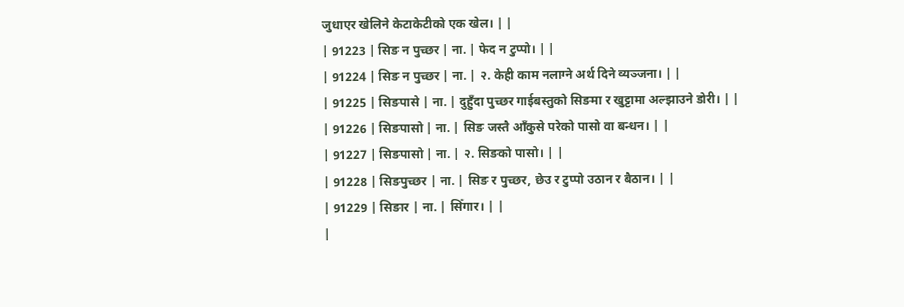जुधाएर खेलिने केटाकेटीको एक खेल। | |
| 91223 | सिङ न पुच्छर | ना. | फेद न टुप्पो। | |
| 91224 | सिङ न पुच्छर | ना. | २. केही काम नलाग्ने अर्थ दिने व्यञ्जना। | |
| 91225 | सिङपासे | ना. | दुहुँदा पुच्छर गाईबस्तुको सिङमा र खुट्टामा अल्झाउने डोरी। | |
| 91226 | सिङपासो | ना. | सिङ जस्तै आँकुसे परेको पासो वा बन्धन। | |
| 91227 | सिङपासो | ना. | २. सिङको पासो। | |
| 91228 | सिङपुच्छर | ना. | सिङ र पुच्छर, छेउ र टुप्पो उठान र बैठान। | |
| 91229 | सिङार | ना. | सिँगार। | |
|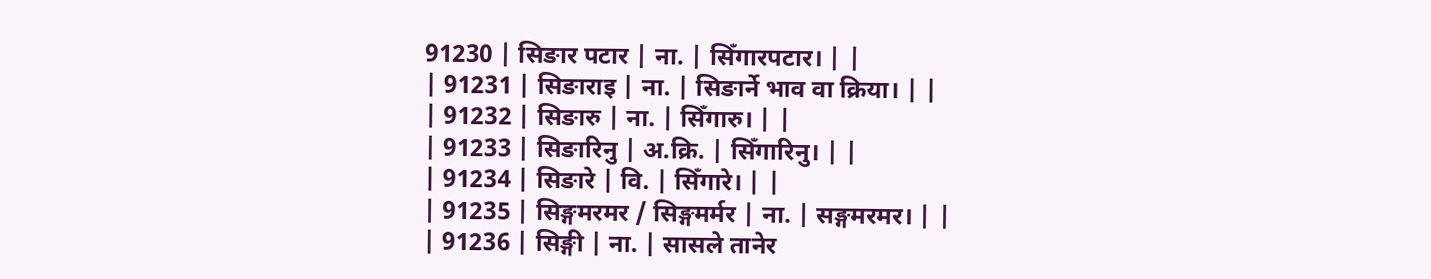91230 | सिङार पटार | ना. | सिँगारपटार। | |
| 91231 | सिङाराइ | ना. | सिङार्ने भाव वा क्रिया। | |
| 91232 | सिङारु | ना. | सिँगारु। | |
| 91233 | सिङारिनु | अ.क्रि. | सिँगारिनु। | |
| 91234 | सिङारे | वि. | सिँगारे। | |
| 91235 | सिङ्गमरमर / सिङ्गमर्मर | ना. | सङ्गमरमर। | |
| 91236 | सिङ्गी | ना. | सासले तानेर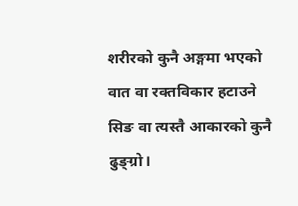शरीरको कुनै अङ्गमा भएको वात वा रक्तविकार हटाउने सिङ वा त्यस्तै आकारको कुनै ढुङ्ग्रो।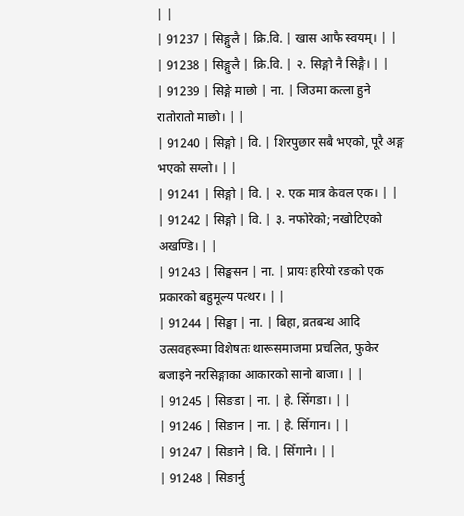| |
| 91237 | सिङ्गुलै | क्रि.वि. | खास आफै स्वयम्। | |
| 91238 | सिङ्गुलै | क्रि.वि. | २. सिङ्गो नै सिङ्गै। | |
| 91239 | सिङ्गे माछो | ना. | जिउमा कत्ला हुने रातोरातो माछो। | |
| 91240 | सिङ्गो | वि. | शिरपुछार सबै भएको, पूरै अङ्ग भएको सग्लो। | |
| 91241 | सिङ्गो | वि. | २. एक मात्र केवल एक। | |
| 91242 | सिङ्गो | वि. | ३. नफोरेको; नखोटिएको अखण्डि। | |
| 91243 | सिङ्घसन | ना. | प्रायः हरियो रङको एक प्रकारको बहुमूल्य पत्थर। | |
| 91244 | सिङ्घा | ना. | बिहा, व्रतबन्ध आदि उत्सवहरूमा विशेषतः थारूसमाजमा प्रचलित, फुकेर बजाइने नरसिङ्गाका आकारको सानो बाजा। | |
| 91245 | सिङडा | ना. | हे. सिँगडा। | |
| 91246 | सिङान | ना. | हे. सिँगान। | |
| 91247 | सिङाने | वि. | सिँगाने। | |
| 91248 | सिङार्नु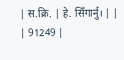| स.क्रि. | हे. सिँगार्नु। | |
| 91249 |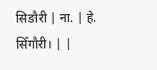सिङौरी | ना. | हे. सिँगौरी। | |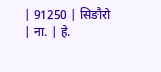| 91250 | सिङौरो | ना. | हे.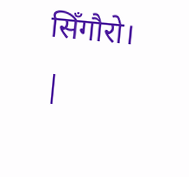सिँगौरो। |